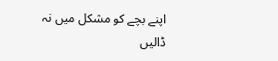اپنے بچے کو مشکل میں نہ ڈالیں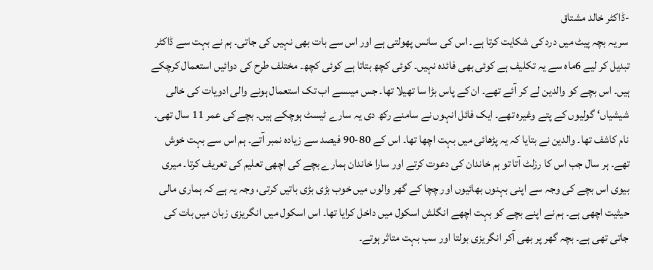-ڈاکٹر خالد مشتاق
سر یہ بچہ پیٹ میں درد کی شکایت کرتا ہے۔ اس کی سانس پھولتی ہے اور اس سے بات بھی نہیں کی جاتی۔ ہم نے بہت سے ڈاکٹر تبدیل کر لیے 6ماہ سے یہ تکلیف ہے کوئی بھی فائدہ نہیں۔ کوئی کچھ بتاتا ہے کوئی کچھ۔ مختلف طرح کی دوائیں استعمال کرچکے ہیں۔ اس بچے کو والدین لے کر آئے تھے۔ ان کے پاس بڑا سا تھیلا تھا۔ جس میںسے اب تک استعمال ہونے والی ادویات کی خالی شیشیاں‘ گولیوں کے پتے وغیرہ تھے۔ ایک فائل انہوں نے سامنے رکھ دی یہ سارے ٹیسٹ ہوچکے ہیں۔ بچے کی عمر 11 سال تھی۔ نام کاشف تھا۔ والدین نے بتایا کہ یہ پڑھائی میں بہت اچھا تھا۔ اس کے 80-90 فیصد سے زیادہ نمبر آتے۔ ہم اس سے بہت خوش تھے۔ ہر سال جب اس کا رزلٹ آتا تو ہم خاندان کی دعوت کرتے اور سارا خاندان ہمارے بچے کی اچھی تعلیم کی تعریف کرتا۔ میری بیوی اس بچے کی وجہ سے اپنی بہنوں بھائیوں اور چچا کے گھر والوں میں خوب بڑی بڑی باتیں کرتی، وجہ یہ ہے کہ ہماری مالی حیثیت اچھی ہے۔ ہم نے اپنے بچے کو بہت اچھے انگلش اسکول میں داخل کرایا تھا۔ اس اسکول میں انگریزی زبان میں بات کی جاتی تھی ہے۔ بچہ گھر پر بھی آکر انگریزی بولتا اور سب بہت متاثر ہوتے۔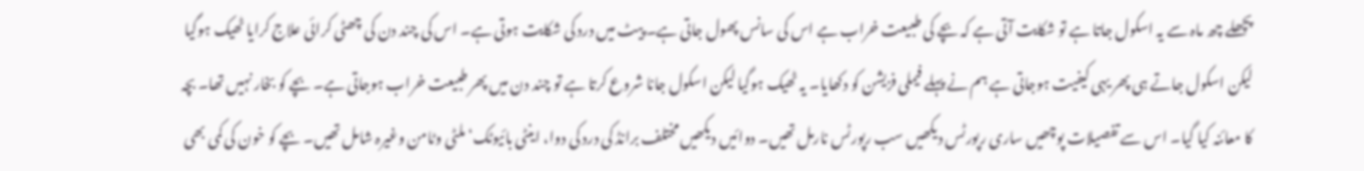پچھلے چھ ماہ سے یہ اسکول جاتا ہے تو شکایت آتی ہے کہ بچے کی طبیعت خراب ہے اس کی سانس پھول جاتی ہے۔ پیٹ میں درد کی شکایت ہوتی ہے۔ اس کی چند دن کی چھٹی کرائی علاج کرایا ٹھیک ہوگیا لیکن اسکول جاتے ہی پھر یہی کیفیت ہوجاتی ہے ہم نے پہلے فیملی فزیشن کو دکھایا۔ یہ ٹھیک ہوگیا لیکن اسکول جانا شروع کرتا ہے تو چند دن میں پھر طبیعت خراب ہوجاتی ہے۔ بچے کو بخار نہیں تھا۔ بچہ کا معائنہ کیا گیا۔ اس سے تفصیلات پوچھیں ساری رپورٹس دیکھیں سب رپورٹس نارمل تھیں۔ دوائیں دیکھیں مختلف برانڈ کی درد کی دوا، اینٹی بائیوٹک‘ ملٹی وٹامن وغیرہ شامل تھیں۔ بچے کو خون کی کمی بھی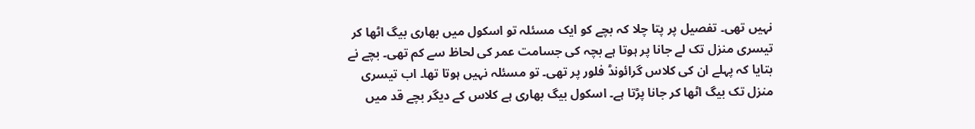نہیں تھی۔ تفصیل پر پتا چلا کہ بچے کو ایک مسئلہ تو اسکول میں بھاری بیگ اٹھا کر تیسری منزل تک لے جانا پر ہوتا ہے بچہ کی جسامت عمر کی لحاظ سے کم تھی۔ بچے نے بتایا کہ پہلے ان کی کلاس گرائونڈ فلور پر تھی۔ تو مسئلہ نہیں ہوتا تھا۔ اب تیسری منزل تک بیگ اٹھا کر جانا پڑتا ہے۔ اسکول بیگ بھاری ہے کلاس کے دیگر بچے قد میں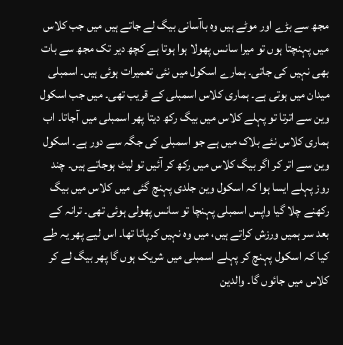مجھ سے بڑے اور موٹے ہیں وہ باآسانی بیگ لے جاتے ہیں میں جب کلاس میں پہنچتا ہوں تو میرا سانس پھولا ہوا ہوتا ہے کچھ دیر تک مجھ سے بات بھی نہیں کی جاتی۔ ہمارے اسکول میں نئی تعمیرات ہوئی ہیں۔ اسمبلی میدان میں ہوتی ہے۔ ہماری کلاس اسمبلی کے قریب تھی۔ میں جب اسکول وین سے اترتا تو پہلے کلاس میں بیگ رکھ دیتا پھر اسمبلی میں آجاتا۔ اب ہماری کلاس نئے بلاک میں ہے جو اسمبلی کی جگہ سے دور ہے۔ اسکول وین سے اتر کر اگر بیگ کلاس میں رکھ کر آئیں تو لیٹ ہوجاتے ہیں۔ چند روز پہلے ایسا ہوا کہ اسکول وین جلدی پہنچ گئی میں کلاس میں بیگ رکھنے چلا گیا واپس اسمبلی پہنچا تو سانس پھولی ہوئی تھی۔ ترانہ کے بعد سر ہمیں ورزش کراتے ہیں، میں وہ نہیں کرپاتا تھا۔ اس لیے پھر یہ طے کیا کہ اسکول پہنچ کر پہلے اسمبلی میں شریک ہوں گا پھر بیگ لے کر کلاس میں جائوں گا۔ والدین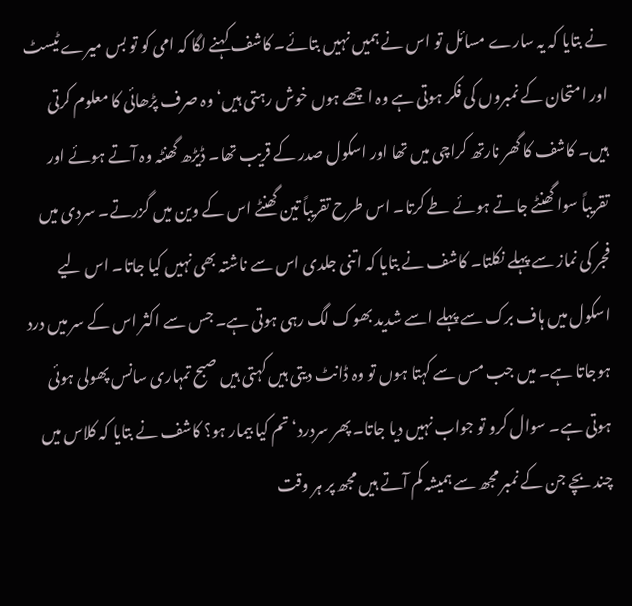نے بتایا کہ یہ سارے مسائل تو اس نے ہمیں نہیں بتائے۔ کاشف کہنے لگا کہ امی کو تو بس میرے ٹیسٹ اور امتحان کے نمبروں کی فکر ہوتی ہے وہ اچھے ہوں خوش رہتی ہیں‘ وہ صرف پڑھائی کا معلوم کرتی ہیں۔ کاشف کا گھر نارتھ کراچی میں تھا اور اسکول صدر کے قریب تھا۔ ڈیڑھ گھنٹہ وہ آتے ہوئے اور تقریباً سوا گھنٹے جاتے ہوئے طے کرتا۔ اس طرح تقریباً تین گھنٹے اس کے وین میں گزرتے۔ سردی میں فجر کی نماز سے پہلے نکلتا۔ کاشف نے بتایا کہ اتنی جلدی اس سے ناشتہ بھی نہیں کیا جاتا۔ اس لیے اسکول میں ہاف برک سے پہلے اسے شدید بھوک لگ رہی ہوتی ہے۔ جس سے اکثر اس کے سر میں درد ہوجاتا ہے۔ میں جب مس سے کہتا ہوں تو وہ ڈانٹ دیتی ہیں کہتی ہیں صبح تمہاری سانس پھولی ہوئی ہوتی ہے۔ سوال کرو تو جواب نہیں دیا جاتا۔ پھر سردرد‘ تم کیا بیمار ہو؟ کاشف نے بتایا کہ کلاس میں چند بچے جن کے نمبر مجھ سے ہمیشہ کم آتے ہیں مجھ پر ہر وقت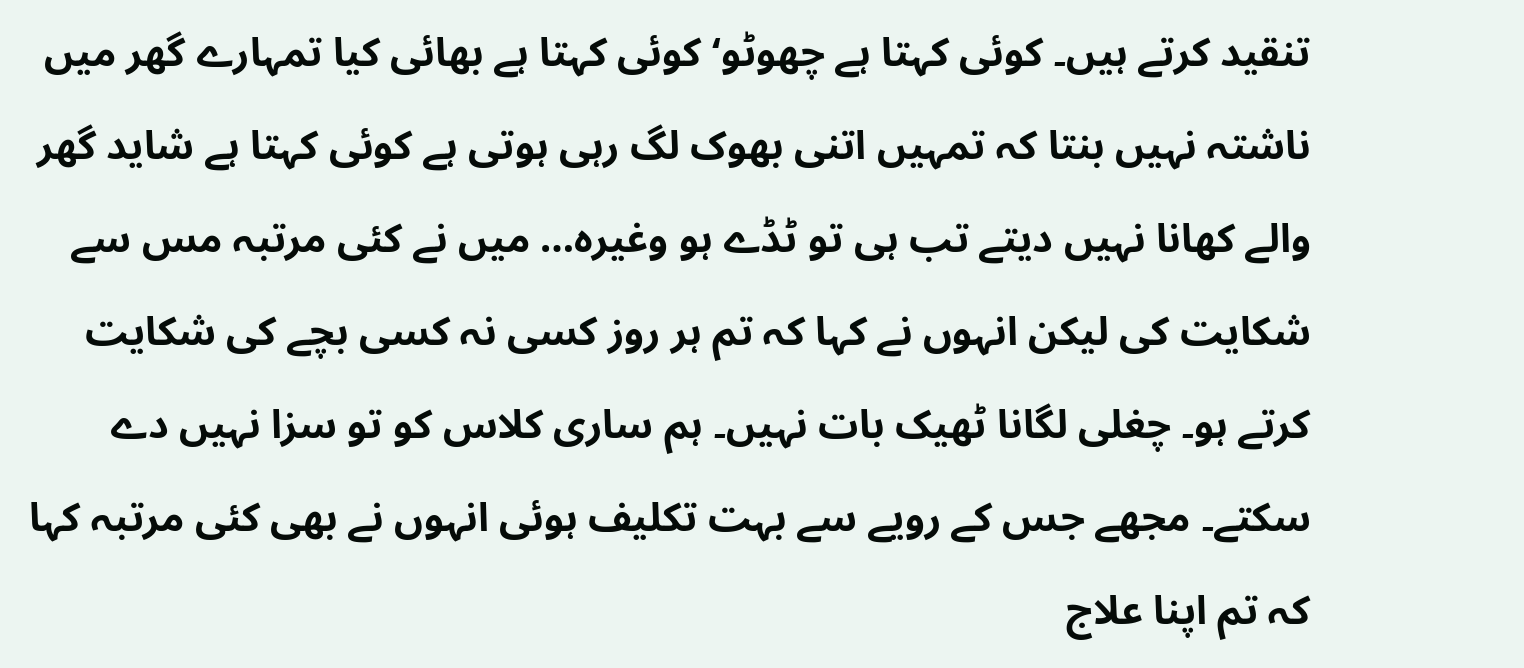تنقید کرتے ہیں۔ کوئی کہتا ہے چھوٹو‘ کوئی کہتا ہے بھائی کیا تمہارے گھر میں ناشتہ نہیں بنتا کہ تمہیں اتنی بھوک لگ رہی ہوتی ہے کوئی کہتا ہے شاید گھر والے کھانا نہیں دیتے تب ہی تو ٹڈے ہو وغیرہ… میں نے کئی مرتبہ مس سے شکایت کی لیکن انہوں نے کہا کہ تم ہر روز کسی نہ کسی بچے کی شکایت کرتے ہو۔ چغلی لگانا ٹھیک بات نہیں۔ ہم ساری کلاس کو تو سزا نہیں دے سکتے۔ مجھے جس کے رویے سے بہت تکلیف ہوئی انہوں نے بھی کئی مرتبہ کہا کہ تم اپنا علاج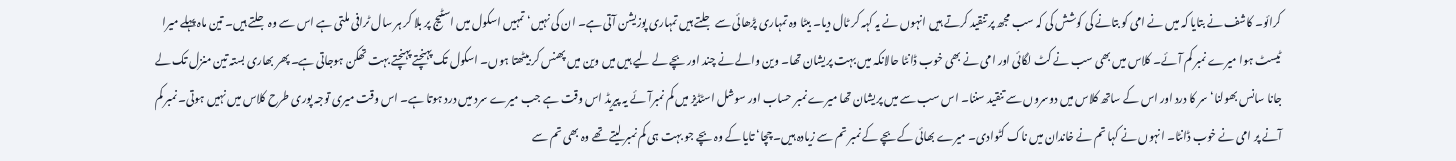کرائو۔ کاشف نے بتایا کہ میں نے امی کو بتانے کی کوشش کی کہ سب مجھ پر تنقید کرتے ہیں انہوں نے یہ کہہ کر ٹال دیا۔ بیٹا وہ تمہاری پڑھائی سے جلتے ہیں تمہاری پوزیشن آتی ہے۔ ان کی نہیں‘ تمہیں اسکول میں اسٹیج پر بلا کر ہر سال ٹرافی ملتی ہے اس سے وہ جلتے ہیں۔ تین ماہ پہلے میرا ٹیسٹ ہوا میرے نمبر کم آئے۔ کلاس میں بھی سب نے کٹ لگائی اور امی نے بھی خوب ڈانٹا حالانکہ میں بہت پریشان تھا۔ وین والے نے چند اور بچے لے لیے ہیں میں وین میں پھنس کر بیٹھتا ہوں۔ اسکول تک پہنچتے پہنچتے بہت تھکن ہوجاتی ہے۔ پھر بھاری بستہ تین منزل تک لے جانا سانس بھولنا‘ سر کا درد اور اس کے ساتھ کلاس میں دوسروں سے تنقید سننا۔ اس سب سے میں پریشان تھا میرے نمبر حساب اور سوشل اسٹڈیز میں کم نمبرآئے یہ پیریڈ اس وقت ہے جب میرے سرد میں درد ہوتا ہے۔ اس وقت میری توجہ پوری طرح کلاس میں نہیں ہوتی۔ نمبر کم آنے پر امی نے خوب ڈانٹا۔ انہوں نے کہا تم نے خاندان میں ناک کٹوادی۔ میرے بھائی کے بچے کے نمبر تم سے زیادہ ہیں۔ چچا‘ تایا کے وہ بچے جو بہت ہی کم نمبر لیتے تھے وہ بھی تم سے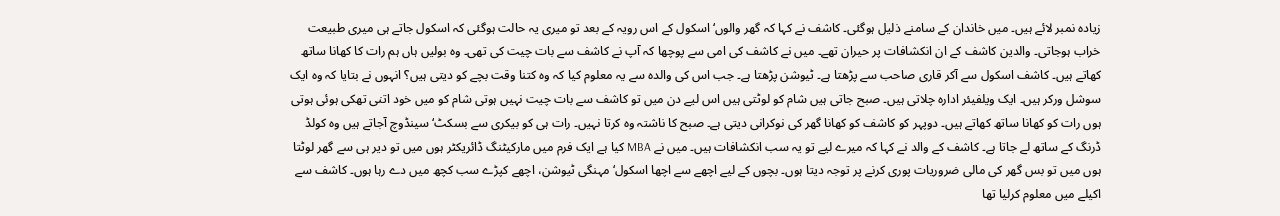زیادہ نمبر لائے ہیں۔ میں خاندان کے سامنے ذلیل ہوگئی۔ کاشف نے کہا کہ گھر والوں‘ اسکول کے اس رویہ کے بعد تو میری یہ حالت ہوگئی کہ اسکول جاتے ہی میری طبیعت خراب ہوجاتی۔ والدین کاشف کے ان انکشافات پر حیران تھے۔ میں نے کاشف کی امی سے پوچھا کہ آپ نے کاشف سے بات چیت کی تھی۔ وہ بولیں ہاں ہم رات کا کھانا ساتھ کھاتے ہیں۔ کاشف اسکول سے آکر قاری صاحب سے پڑھتا ہے۔ ٹیوشن پڑھتا ہے۔ جب اس کی والدہ سے یہ معلوم کیا کہ وہ کتنا وقت بچے کو دیتی ہیں؟ انہوں نے بتایا کہ وہ ایک سوشل ورکر ہیں۔ ایک ویلفیئر ادارہ چلاتی ہیں۔ صبح جاتی ہیں شام کو لوٹتی ہیں اس لیے دن میں تو کاشف سے بات چیت نہیں ہوتی شام کو میں خود اتنی تھکی ہوئی ہوتی ہوں رات کو کھانا ساتھ کھاتے ہیں۔ دوپہر کو کاشف کو کھانا گھر کی نوکرانی دیتی ہے۔ صبح کا ناشتہ وہ کرتا نہیں۔ رات ہی کو بیکری سے بسکٹ‘ سینڈوچ آجاتے ہیں وہ کولڈ ڈرنگ کے ساتھ لے جاتا ہے۔ کاشف کے والد نے کہا کہ میرے لیے تو یہ سب انکشافات ہیں۔ میں نے MBA کیا ہے ایک فرم میں مارکیٹنگ ڈائریکٹر ہوں میں تو دیر ہی سے گھر لوٹتا ہوں میں تو بس گھر کی مالی ضروریات پوری کرنے پر توجہ دیتا ہوں۔ بچوں کے لیے اچھے سے اچھا اسکول‘ مہنگی ٹیوشن، اچھے کپڑے سب کچھ میں دے رہا ہوں۔ کاشف سے اکیلے میں معلوم کرلیا تھا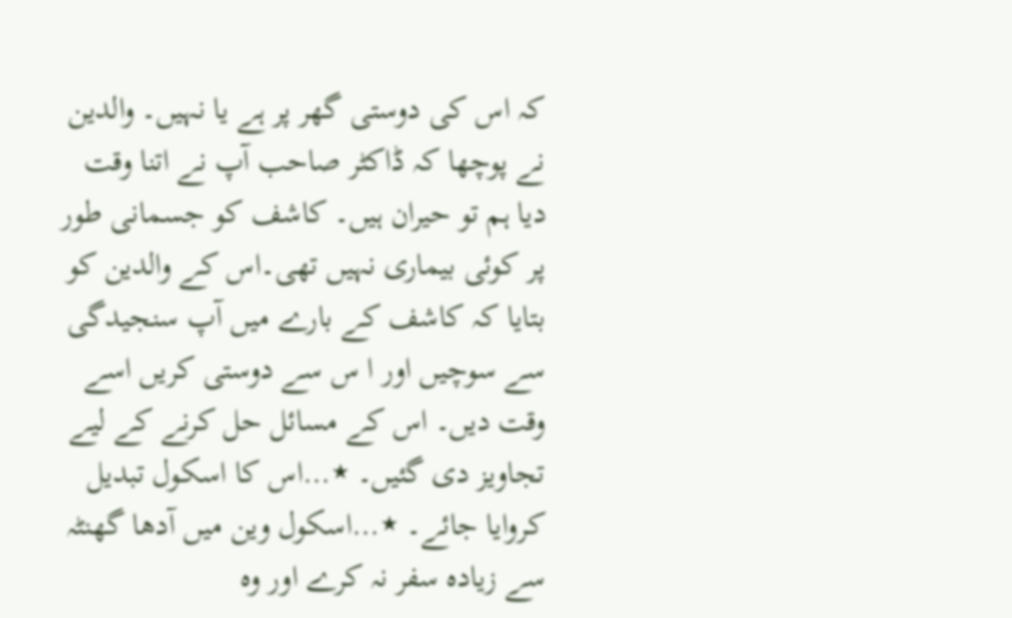کہ اس کی دوستی گھر پر ہے یا نہیں۔ والدین نے پوچھا کہ ڈاکٹر صاحب آپ نے اتنا وقت دیا ہم تو حیران ہیں۔ کاشف کو جسمانی طور پر کوئی بیماری نہیں تھی۔اس کے والدین کو بتایا کہ کاشف کے بارے میں آپ سنجیدگی سے سوچیں اور ا س سے دوستی کریں اسے وقت دیں۔ اس کے مسائل حل کرنے کے لیے تجاویز دی گئیں۔ ٭…اس کا اسکول تبدیل کروایا جائے۔ ٭…اسکول وین میں آدھا گھنٹہ سے زیادہ سفر نہ کرے اور وہ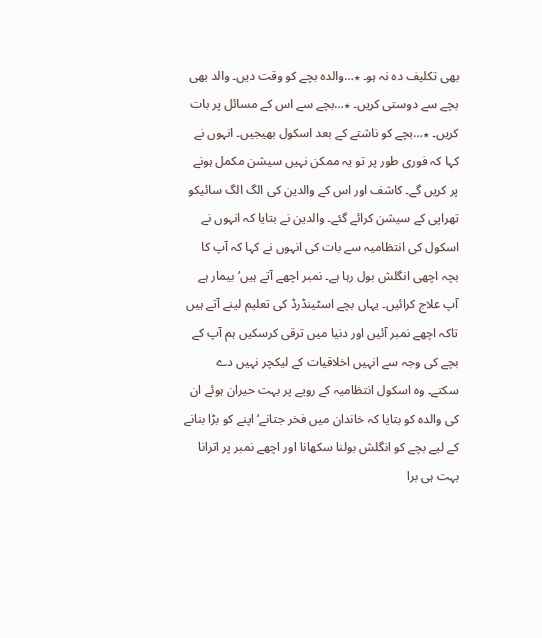بھی تکلیف دہ نہ ہو۔ ٭…والدہ بچے کو وقت دیں۔ والد بھی بچے سے دوستی کریں۔ ٭…بچے سے اس کے مسائل پر بات کریں۔ ٭…بچے کو ناشتے کے بعد اسکول بھیجیں۔ انہوں نے کہا کہ فوری طور پر تو یہ ممکن نہیں سیشن مکمل ہونے پر کریں گے۔ کاشف اور اس کے والدین کی الگ الگ سائیکو تھراپی کے سیشن کرائے گئے۔ والدین نے بتایا کہ انہوں نے اسکول کی انتظامیہ سے بات کی انہوں نے کہا کہ آپ کا بچہ اچھی انگلش بول رہا ہے۔ نمبر اچھے آتے ہیں‘ بیمار ہے آپ علاج کرائیں۔ یہاں بچے اسٹینڈرڈ کی تعلیم لینے آتے ہیں تاکہ اچھے نمبر آئیں اور دنیا میں ترقی کرسکیں ہم آپ کے بچے کی وجہ سے انہیں اخلاقیات کے لیکچر نہیں دے سکتے۔ وہ اسکول انتظامیہ کے رویے پر بہت حیران ہوئے ان کی والدہ کو بتایا کہ خاندان میں فخر جتانے‘ اپنے کو بڑا بنانے کے لیے بچے کو انگلش بولنا سکھانا اور اچھے نمبر پر اترانا بہت ہی برا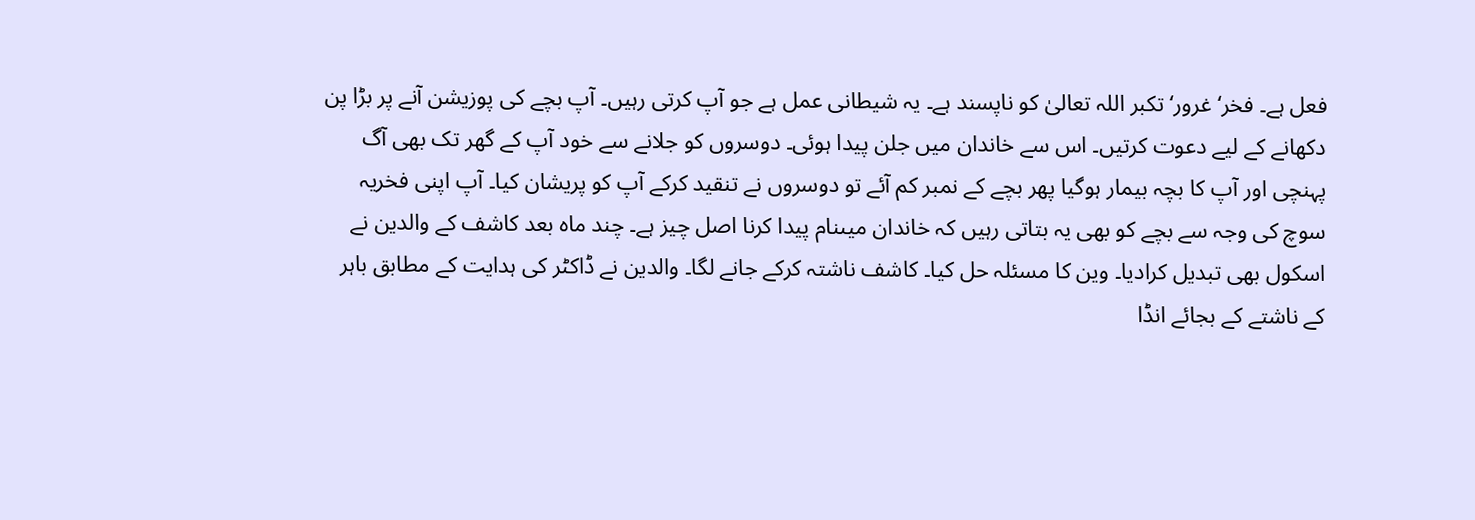فعل ہے۔ فخر‘ غرور‘ تکبر اللہ تعالیٰ کو ناپسند ہے۔ یہ شیطانی عمل ہے جو آپ کرتی رہیں۔ آپ بچے کی پوزیشن آنے پر بڑا پن دکھانے کے لیے دعوت کرتیں۔ اس سے خاندان میں جلن پیدا ہوئی۔ دوسروں کو جلانے سے خود آپ کے گھر تک بھی آگ پہنچی اور آپ کا بچہ بیمار ہوگیا پھر بچے کے نمبر کم آئے تو دوسروں نے تنقید کرکے آپ کو پریشان کیا۔ آپ اپنی فخریہ سوچ کی وجہ سے بچے کو بھی یہ بتاتی رہیں کہ خاندان میںنام پیدا کرنا اصل چیز ہے۔ چند ماہ بعد کاشف کے والدین نے اسکول بھی تبدیل کرادیا۔ وین کا مسئلہ حل کیا۔ کاشف ناشتہ کرکے جانے لگا۔ والدین نے ڈاکٹر کی ہدایت کے مطابق باہر کے ناشتے کے بجائے انڈا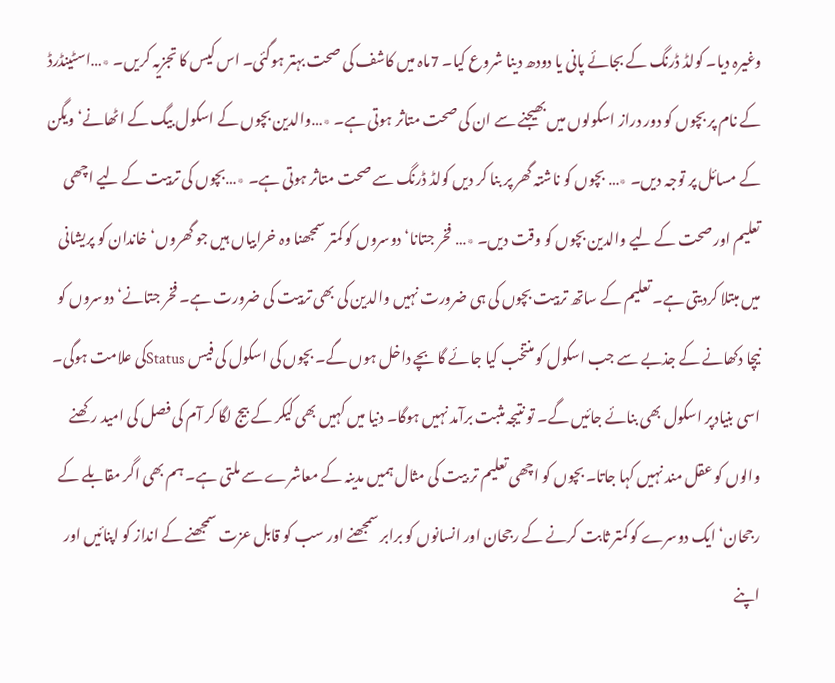وغیرہ دیا۔ کولڈ ڈرنگ کے بجائے پانی یا دودھ دینا شروع کیا۔ 7ماہ میں کاشف کی صحت بہتر ہوگئی۔ اس کیس کا تجزیہ کریں۔ ٭…اسٹینڈرڈ کے نام پر بچوں کو دور دراز اسکولوں میں بھیجنے سے ان کی صحت متاثر ہوتی ہے۔ ٭…والدین بچوں کے اسکول بیگ کے اٹھانے‘ ویگن کے مسائل پر توجہ دیں۔ ٭… بچوں کو ناشتہ گھر پر بنا کر دیں کولڈ ڈرنگ سے صحت متاثر ہوتی ہے۔ ٭…بچوں کی تربیت کے لیے اچھی تعلیم اور صحت کے لیے والدین بچوں کو وقت دیں۔ ٭… فخر جتانا‘ دوسروں کو کمتر سمجھنا وہ خرابیاں ہیں جو گھروں‘ خاندان کو پریشانی میں مبتلا کردیتی ہے۔ تعلیم کے ساتھ تربیت بچوں کی ہی ضرورت نہیں والدین کی بھی تربیت کی ضرورت ہے۔ فخر جتانے‘ دوسروں کو نیچا دکھانے کے جذبے سے جب اسکول کو منتخب کیا جائے گا بچے داخل ہوں گے۔ بچوں کی اسکول کی فیس Statusکی علامت ہوگی۔ اسی بنیادپر اسکول بھی بنائے جائیں گے۔ تو نتیجہ مثبت برآمد نہیں ہوگا۔ دنیا میں کہیں بھی کیکر کے بیج لگا کر آم کی فصل کی امید رکھنے والوں کو عقل مند نہیں کہا جاتا۔ بچوں کو اچھی تعلیم تر بیت کی مثال ہمیں مدینہ کے معاشرے سے ملتی ہے۔ ہم بھی اگر مقابلے کے رجحان‘ ایک دوسرے کو کمتر ثابت کرنے کے رجحان اور انسانوں کو برابر سمجھنے اور سب کو قابل عزت سمجھنے کے انداز کو اپنائیں اور اپنے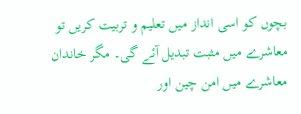بچوں کو اسی انداز میں تعلیم و تربیت کریں تو معاشرے میں مثبت تبدیل آئے گی۔ مگر خاندان معاشرے میں امن چین اور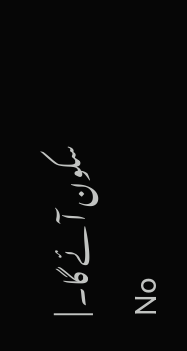سکون آئے گا۔ |
No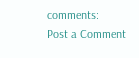comments:
Post a Comment